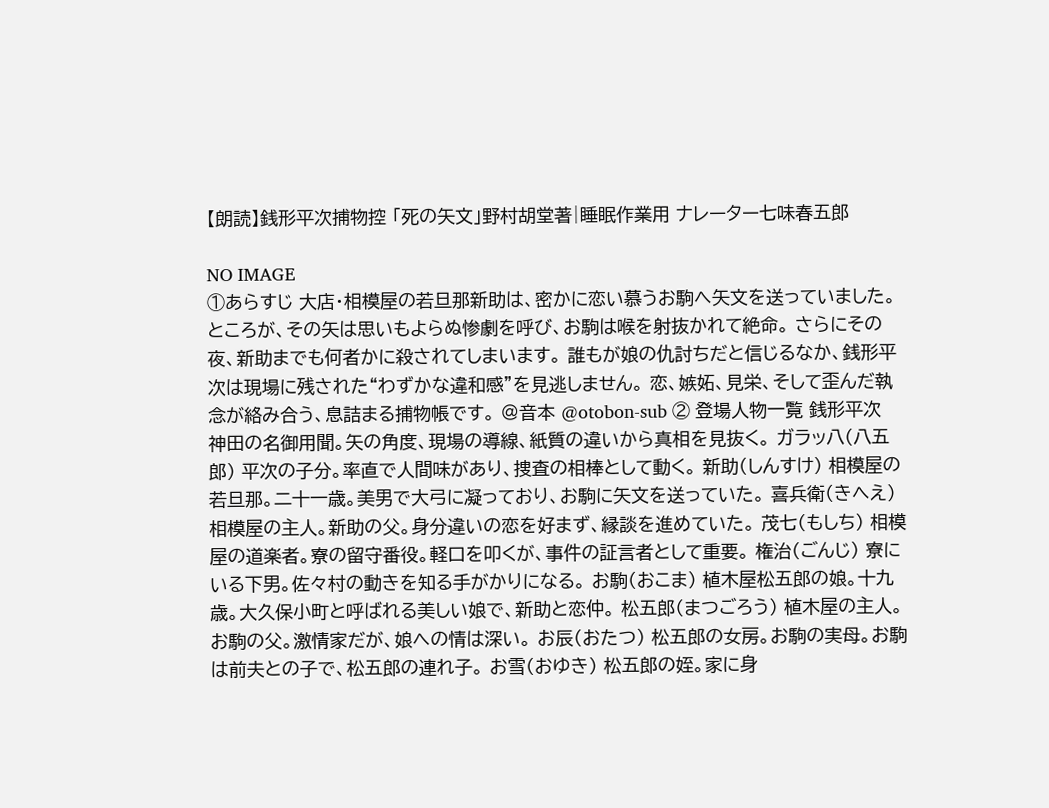【朗読】銭形平次捕物控 「死の矢文」野村胡堂著|睡眠作業用 ナレーター七味春五郎

NO IMAGE
①あらすじ 大店・相模屋の若旦那新助は、密かに恋い慕うお駒へ矢文を送っていました。 ところが、その矢は思いもよらぬ惨劇を呼び、お駒は喉を射抜かれて絶命。 さらにその夜、新助までも何者かに殺されてしまいます。 誰もが娘の仇討ちだと信じるなか、銭形平次は現場に残された“わずかな違和感”を見逃しません。 恋、嫉妬、見栄、そして歪んだ執念が絡み合う、息詰まる捕物帳です。 @音本 @otobon-sub ② 登場人物一覧 銭形平次 神田の名御用聞。矢の角度、現場の導線、紙質の違いから真相を見抜く。 ガラッ八(八五郎) 平次の子分。率直で人間味があり、捜査の相棒として動く。 新助(しんすけ) 相模屋の若旦那。二十一歳。美男で大弓に凝っており、お駒に矢文を送っていた。 喜兵衛(きへえ) 相模屋の主人。新助の父。身分違いの恋を好まず、縁談を進めていた。 茂七(もしち) 相模屋の道楽者。寮の留守番役。軽口を叩くが、事件の証言者として重要。 権治(ごんじ) 寮にいる下男。佐々村の動きを知る手がかりになる。 お駒(おこま) 植木屋松五郎の娘。十九歳。大久保小町と呼ばれる美しい娘で、新助と恋仲。 松五郎(まつごろう) 植木屋の主人。お駒の父。激情家だが、娘への情は深い。 お辰(おたつ) 松五郎の女房。お駒の実母。お駒は前夫との子で、松五郎の連れ子。 お雪(おゆき) 松五郎の姪。家に身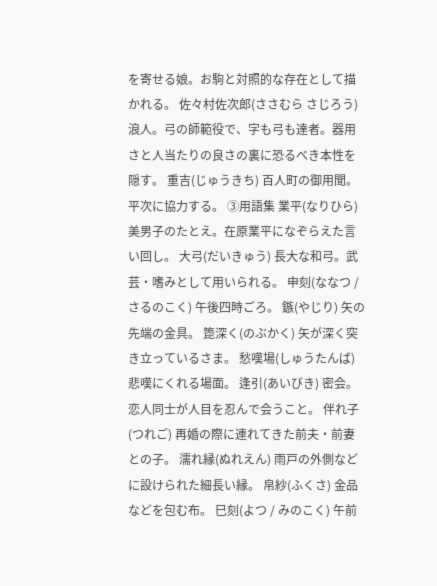を寄せる娘。お駒と対照的な存在として描かれる。 佐々村佐次郎(ささむら さじろう) 浪人。弓の師範役で、字も弓も達者。器用さと人当たりの良さの裏に恐るべき本性を隠す。 重吉(じゅうきち) 百人町の御用聞。平次に協力する。 ③用語集 業平(なりひら) 美男子のたとえ。在原業平になぞらえた言い回し。 大弓(だいきゅう) 長大な和弓。武芸・嗜みとして用いられる。 申刻(ななつ / さるのこく) 午後四時ごろ。 鏃(やじり) 矢の先端の金具。 箆深く(のぶかく) 矢が深く突き立っているさま。 愁嘆場(しゅうたんば) 悲嘆にくれる場面。 逢引(あいびき) 密会。恋人同士が人目を忍んで会うこと。 伴れ子(つれご) 再婚の際に連れてきた前夫・前妻との子。 濡れ縁(ぬれえん) 雨戸の外側などに設けられた細長い縁。 帛紗(ふくさ) 金品などを包む布。 巳刻(よつ / みのこく) 午前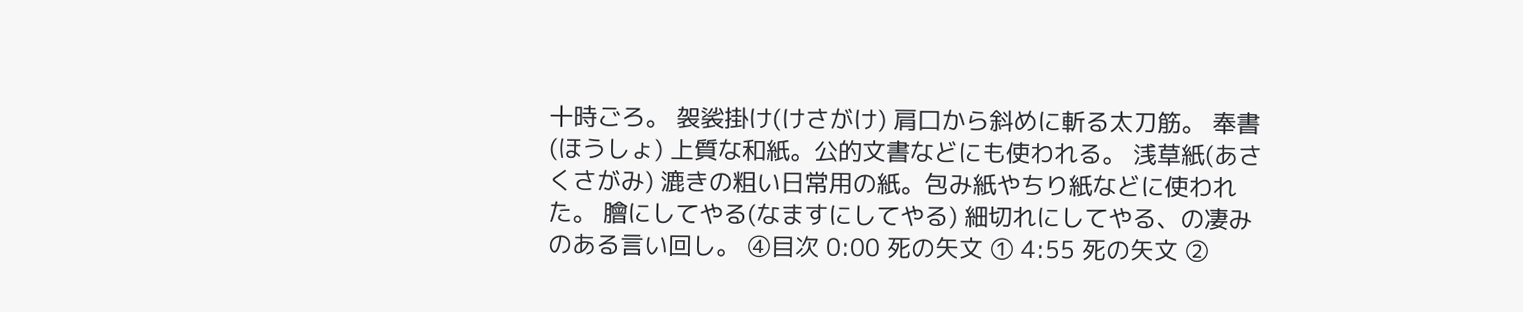十時ごろ。 袈裟掛け(けさがけ) 肩口から斜めに斬る太刀筋。 奉書(ほうしょ) 上質な和紙。公的文書などにも使われる。 浅草紙(あさくさがみ) 漉きの粗い日常用の紙。包み紙やちり紙などに使われた。 膾にしてやる(なますにしてやる) 細切れにしてやる、の凄みのある言い回し。 ④目次 0:00 死の矢文 ① 4:55 死の矢文 ②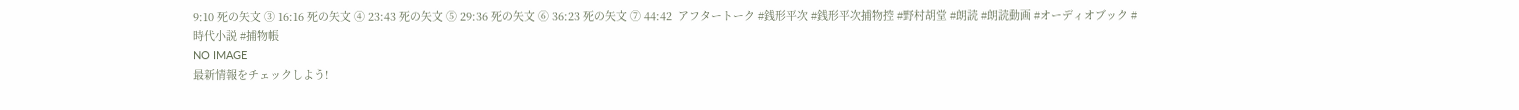9:10 死の矢文 ③ 16:16 死の矢文 ④ 23:43 死の矢文 ⑤ 29:36 死の矢文 ⑥ 36:23 死の矢文 ⑦ 44:42  アフタートーク #銭形平次 #銭形平次捕物控 #野村胡堂 #朗読 #朗読動画 #オーディオブック #時代小説 #捕物帳
NO IMAGE
最新情報をチェックしよう!